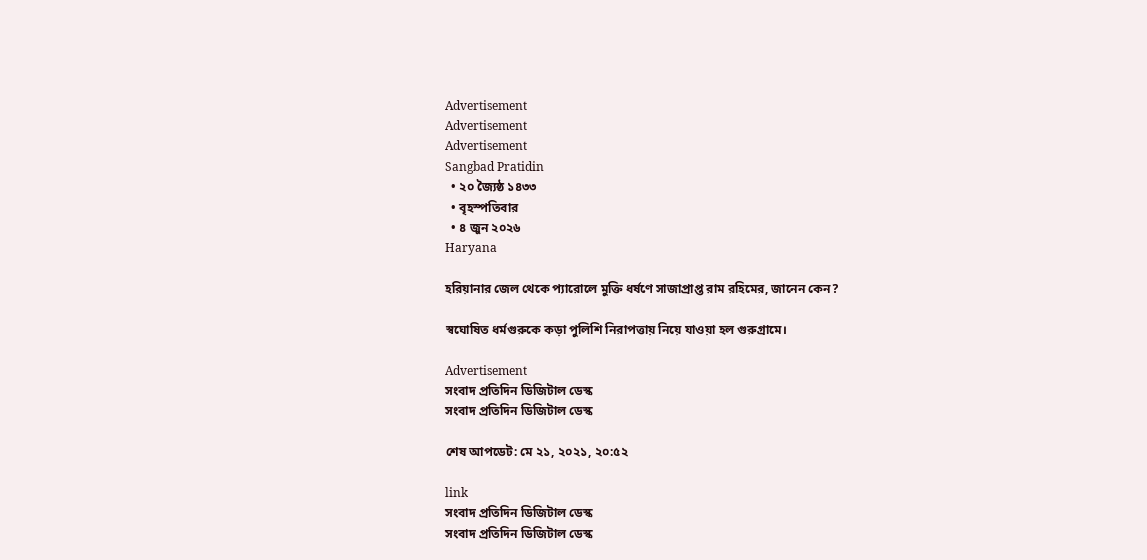Advertisement
Advertisement
Advertisement
Sangbad Pratidin
  • ২০ জ্যৈষ্ঠ ১৪৩৩
  • বৃহস্পতিবার
  • ৪ জুন ২০২৬
Haryana

হরিয়ানার জেল থেকে প্যারোলে মুক্তি ধর্ষণে সাজাপ্রাপ্ত রাম রহিমের, জানেন কেন?

স্বঘোষিত ধর্মগুরুকে কড়া পুলিশি নিরাপত্তায় নিয়ে যাওয়া হল গুরুগ্রামে।

Advertisement
সংবাদ প্রতিদিন ডিজিটাল ডেস্ক
সংবাদ প্রতিদিন ডিজিটাল ডেস্ক

শেষ আপডেট: মে ২১, ২০২১, ২০:৫২

link
সংবাদ প্রতিদিন ডিজিটাল ডেস্ক
সংবাদ প্রতিদিন ডিজিটাল ডেস্ক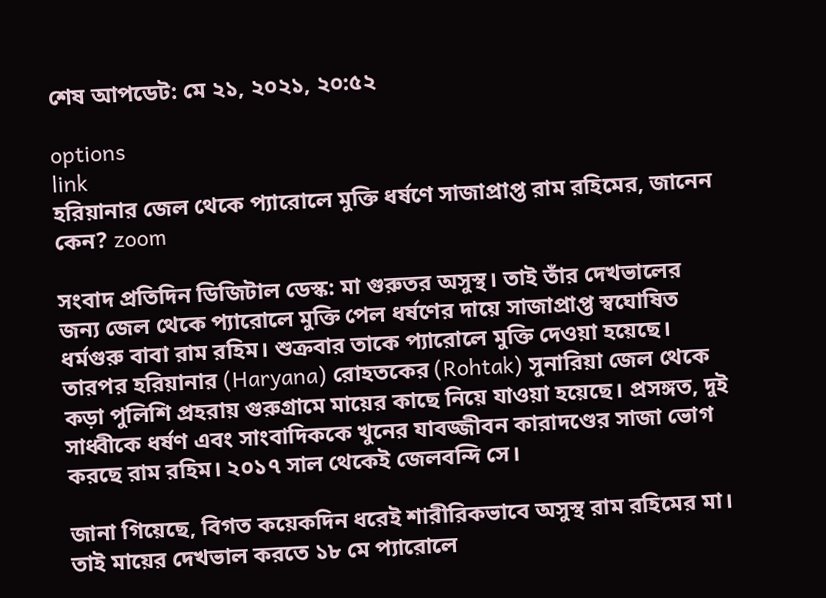শেষ আপডেট: মে ২১, ২০২১, ২০:৫২

options
link
হরিয়ানার জেল থেকে প্যারোলে মুক্তি ধর্ষণে সাজাপ্রাপ্ত রাম রহিমের, জানেন কেন? zoom

সংবাদ প্রতিদিন ডিজিটাল ডেস্ক: মা গুরুতর অসুস্থ। তাই তাঁর দেখভালের জন্য জেল থেকে প্যারোলে মুক্তি পেল ধর্ষণের দায়ে সাজাপ্রাপ্ত স্বঘোষিত ধর্মগুরু বাবা রাম রহিম। শুক্রবার তাকে প্যারোলে মুক্তি দেওয়া হয়েছে। তারপর হরিয়ানার (Haryana) রোহতকের (Rohtak) সুনারিয়া জেল থেকে কড়া পুলিশি প্রহরায় গুরুগ্রামে মায়ের কাছে নিয়ে যাওয়া হয়েছে। প্রসঙ্গত, দুই সাধ্বীকে ধর্ষণ এবং সাংবাদিককে খুনের যাবজ্জীবন কারাদণ্ডের সাজা ভোগ করছে রাম রহিম। ২০১৭ সাল থেকেই জেলবন্দি সে।

জানা গিয়েছে, বিগত কয়েকদিন ধরেই শারীরিকভাবে অসুস্থ রাম রহিমের মা। তাই মায়ের দেখভাল করতে ১৮ মে প্যারোলে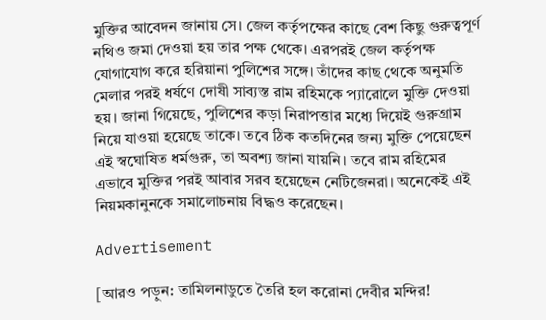মুক্তির আবেদন জানায় সে। জেল কর্তৃপক্ষের কাছে বেশ কিছু গুরুত্বপূর্ণ নথিও জমা দেওয়া হয় তার পক্ষ থেকে। এরপরই জেল কর্তৃপক্ষ যোগাযোগ করে হরিয়ানা পুলিশের সঙ্গে। তাঁদের কাছ থেকে অনুমতি মেলার পরই ধর্ষণে দোষী সাব্যস্ত রাম রহিমকে প্যারোলে মুক্তি দেওয়া হয়। জানা গিয়েছে, পুলিশের কড়া নিরাপত্তার মধ্যে দিয়েই গুরুগ্রাম নিয়ে যাওয়া হয়েছে তাকে। তবে ঠিক কতদিনের জন্য মুক্তি পেয়েছেন এই স্বঘোষিত ধর্মগুরু, তা অবশ্য জানা যায়নি। তবে রাম রহিমের এভাবে মুক্তির পরই আবার সরব হয়েছেন নেটিজেনরা। অনেকেই এই নিয়মকানুনকে সমালোচনায় বিদ্ধও করেছেন।

Advertisement

[আরও পড়ুন: তামিলনাডুতে তৈরি হল করোনা দেবীর মন্দির!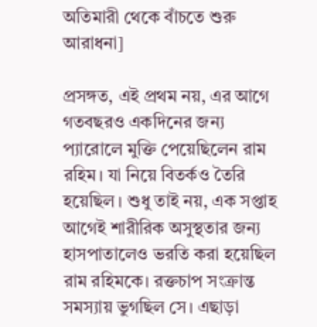অতিমারী থেকে বাঁচতে শুরু আরাধনা]

প্রসঙ্গত, এই প্রথম নয়, এর আগে গতবছরও একদিনের জন্য প্যারোলে মুক্তি পেয়েছিলেন রাম রহিম। যা নিয়ে বিতর্কও তৈরি হয়েছিল। শুধু তাই নয়, এক সপ্তাহ আগেই শারীরিক অসুস্থতার জন্য হাসপাতালেও ভরতি করা হয়েছিল রাম রহিমকে। রক্তচাপ সংক্রান্ত সমস্যায় ভুগছিল সে। এছাড়া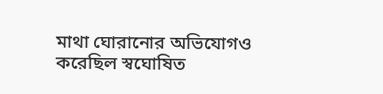মাথা ঘোরানোর অভিযোগও করেছিল স্বঘোষিত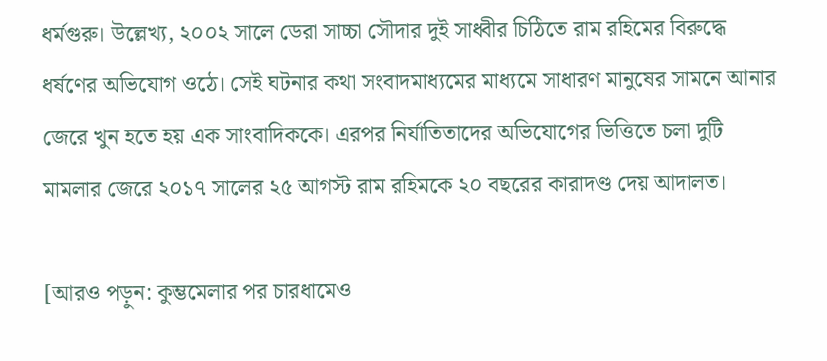ধর্মগুরু। উল্লেখ্য, ২০০২ সালে ডেরা সাচ্চা সৌদার দুই সাধ্বীর চিঠিতে রাম রহিমের বিরুদ্ধে ধর্ষণের অভিযোগ ওঠে। সেই ঘটনার কথা সংবাদমাধ্যমের মাধ্যমে সাধারণ মানুষের সামনে আনার জেরে খুন হতে হয় এক সাংবাদিককে। এরপর নির্যাতিতাদের অভিযোগের ভিত্তিতে চলা দুটি মামলার জেরে ২০১৭ সালের ২৫ আগস্ট রাম রহিমকে ২০ বছরের কারাদণ্ড দেয় আদালত।

[আরও পড়ুন: কুম্ভমেলার পর চারধামেও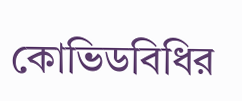কোভিডবিধির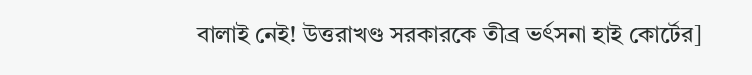বালাই নেই! উত্তরাখণ্ড সরকারকে তীব্র ভর্ৎসনা হাই কোর্টের]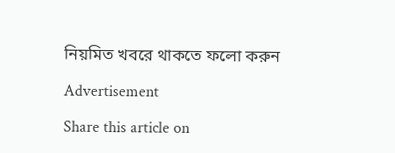নিয়মিত খবরে থাকতে ফলো করুন

Advertisement

Share this article on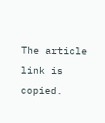The article link is copied.